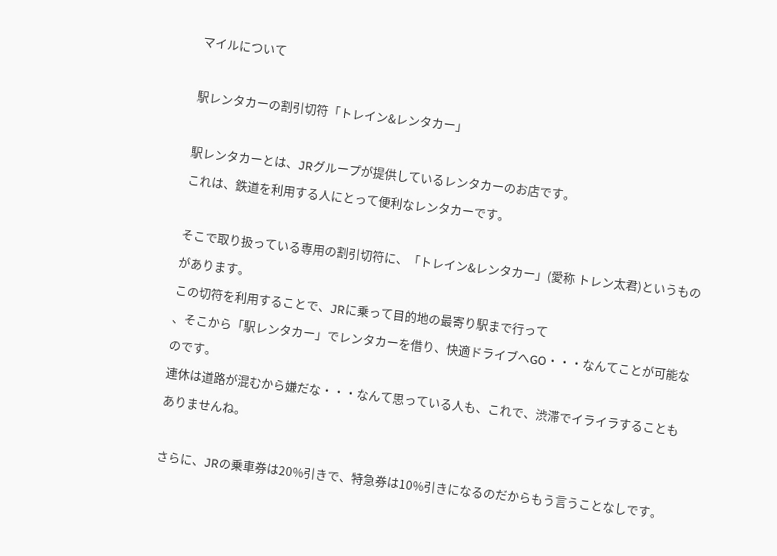マイルについて

駅レンタカーの割引切符「トレイン&レンタカー」

駅レンタカーとは、JRグループが提供しているレンタカーのお店です。
これは、鉄道を利用する人にとって便利なレンタカーです。

そこで取り扱っている専用の割引切符に、「トレイン&レンタカー」(愛称 トレン太君)というものがあります。
この切符を利用することで、JRに乗って目的地の最寄り駅まで行って
、そこから「駅レンタカー」でレンタカーを借り、快適ドライブへGO・・・なんてことが可能なのです。
連休は道路が混むから嫌だな・・・なんて思っている人も、これで、渋滞でイライラすることもありませんね。

さらに、JRの乗車券は20%引きで、特急券は10%引きになるのだからもう言うことなしです。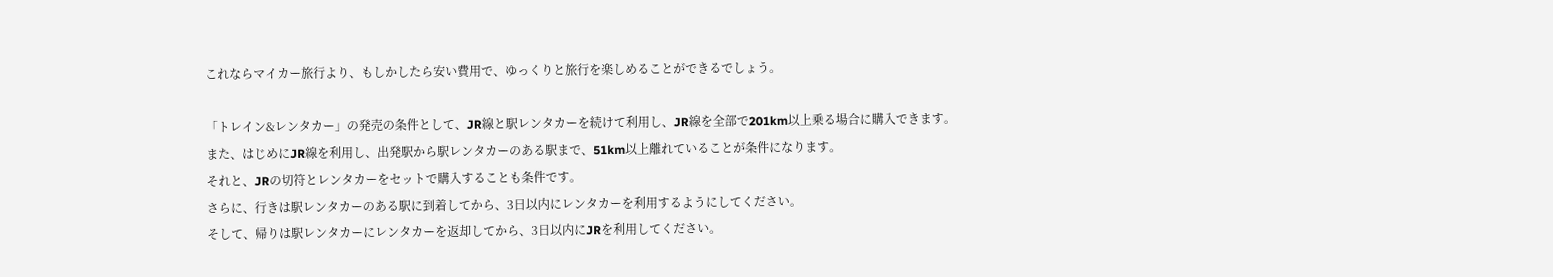これならマイカー旅行より、もしかしたら安い費用で、ゆっくりと旅行を楽しめることができるでしょう。

「トレイン&レンタカー」の発売の条件として、JR線と駅レンタカーを続けて利用し、JR線を全部で201km以上乗る場合に購入できます。
また、はじめにJR線を利用し、出発駅から駅レンタカーのある駅まで、51km以上離れていることが条件になります。
それと、JRの切符とレンタカーをセットで購入することも条件です。
さらに、行きは駅レンタカーのある駅に到着してから、3日以内にレンタカーを利用するようにしてください。
そして、帰りは駅レンタカーにレンタカーを返却してから、3日以内にJRを利用してください。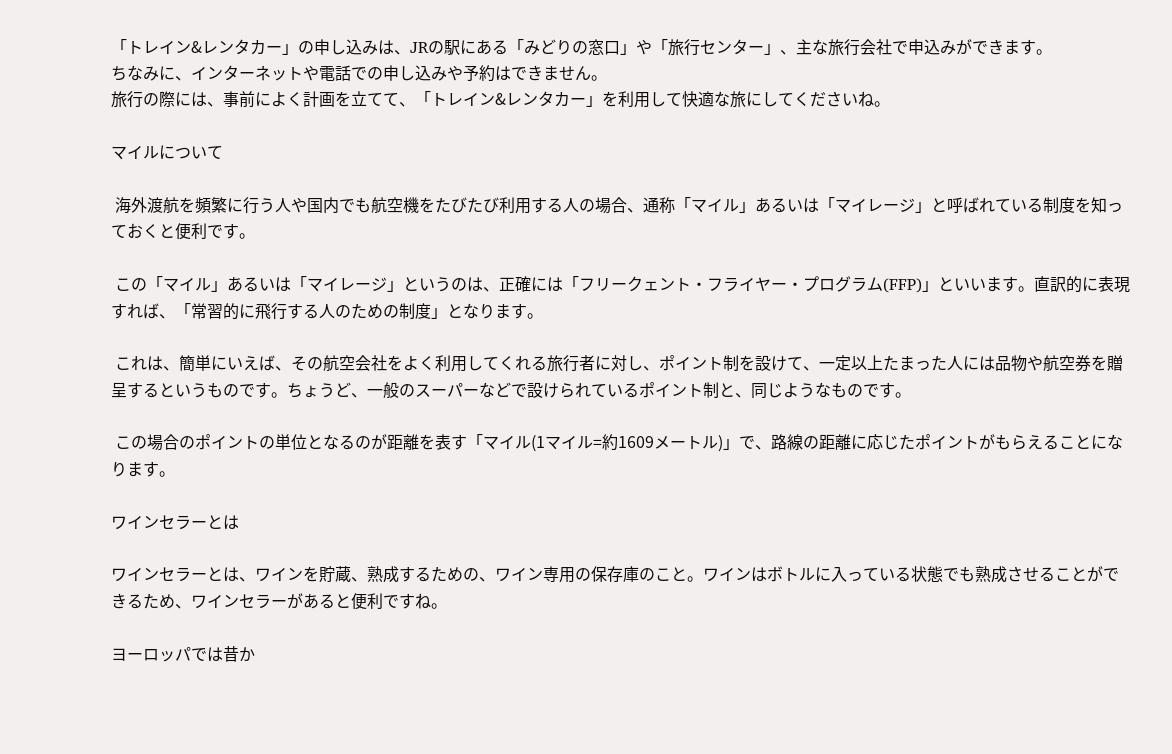「トレイン&レンタカー」の申し込みは、JRの駅にある「みどりの窓口」や「旅行センター」、主な旅行会社で申込みができます。
ちなみに、インターネットや電話での申し込みや予約はできません。
旅行の際には、事前によく計画を立てて、「トレイン&レンタカー」を利用して快適な旅にしてくださいね。

マイルについて

 海外渡航を頻繁に行う人や国内でも航空機をたびたび利用する人の場合、通称「マイル」あるいは「マイレージ」と呼ばれている制度を知っておくと便利です。

 この「マイル」あるいは「マイレージ」というのは、正確には「フリークェント・フライヤー・プログラム(FFP)」といいます。直訳的に表現すれば、「常習的に飛行する人のための制度」となります。

 これは、簡単にいえば、その航空会社をよく利用してくれる旅行者に対し、ポイント制を設けて、一定以上たまった人には品物や航空券を贈呈するというものです。ちょうど、一般のスーパーなどで設けられているポイント制と、同じようなものです。

 この場合のポイントの単位となるのが距離を表す「マイル(1マイル=約1609メートル)」で、路線の距離に応じたポイントがもらえることになります。

ワインセラーとは

ワインセラーとは、ワインを貯蔵、熟成するための、ワイン専用の保存庫のこと。ワインはボトルに入っている状態でも熟成させることができるため、ワインセラーがあると便利ですね。

ヨーロッパでは昔か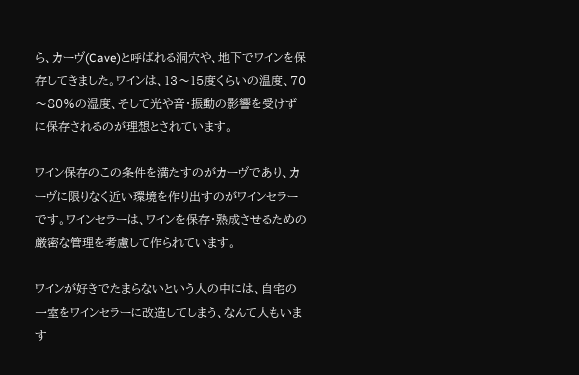ら、カーヴ(Cave)と呼ばれる洞穴や、地下でワインを保存してきました。ワインは、13〜15度くらいの温度、70〜80%の湿度、そして光や音・振動の影響を受けずに保存されるのが理想とされています。

ワイン保存のこの条件を満たすのがカーヴであり、カーヴに限りなく近い環境を作り出すのがワインセラーです。ワインセラーは、ワインを保存・熟成させるための厳密な管理を考慮して作られています。

ワインが好きでたまらないという人の中には、自宅の一室をワインセラーに改造してしまう、なんて人もいます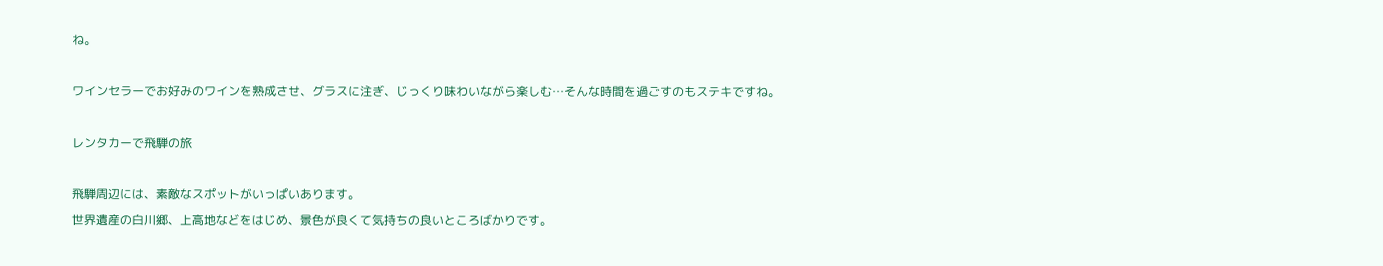ね。

ワインセラーでお好みのワインを熟成させ、グラスに注ぎ、じっくり味わいながら楽しむ…そんな時間を過ごすのもステキですね。

レンタカーで飛騨の旅

飛騨周辺には、素敵なスポットがいっぱいあります。
世界遺産の白川郷、上高地などをはじめ、景色が良くて気持ちの良いところばかりです。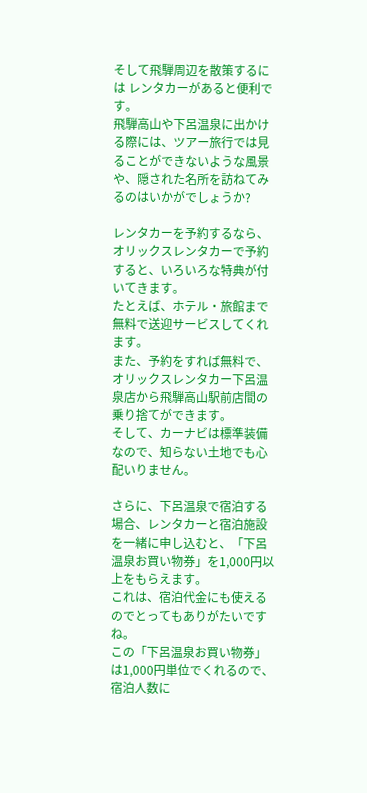そして飛騨周辺を散策するには レンタカーがあると便利です。
飛騨高山や下呂温泉に出かける際には、ツアー旅行では見ることができないような風景や、隠された名所を訪ねてみるのはいかがでしょうか?

レンタカーを予約するなら、オリックスレンタカーで予約すると、いろいろな特典が付いてきます。
たとえば、ホテル・旅館まで無料で送迎サービスしてくれます。
また、予約をすれば無料で、オリックスレンタカー下呂温泉店から飛騨高山駅前店間の乗り捨てができます。
そして、カーナビは標準装備なので、知らない土地でも心配いりません。

さらに、下呂温泉で宿泊する場合、レンタカーと宿泊施設を一緒に申し込むと、「下呂温泉お買い物券」を1,000円以上をもらえます。
これは、宿泊代金にも使えるのでとってもありがたいですね。
この「下呂温泉お買い物券」は1,000円単位でくれるので、宿泊人数に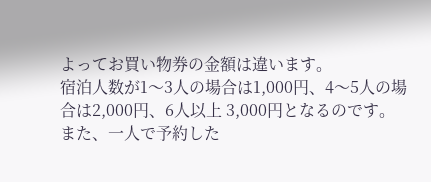よってお買い物券の金額は違います。
宿泊人数が1〜3人の場合は1,000円、4〜5人の場合は2,000円、6人以上 3,000円となるのです。
また、一人で予約した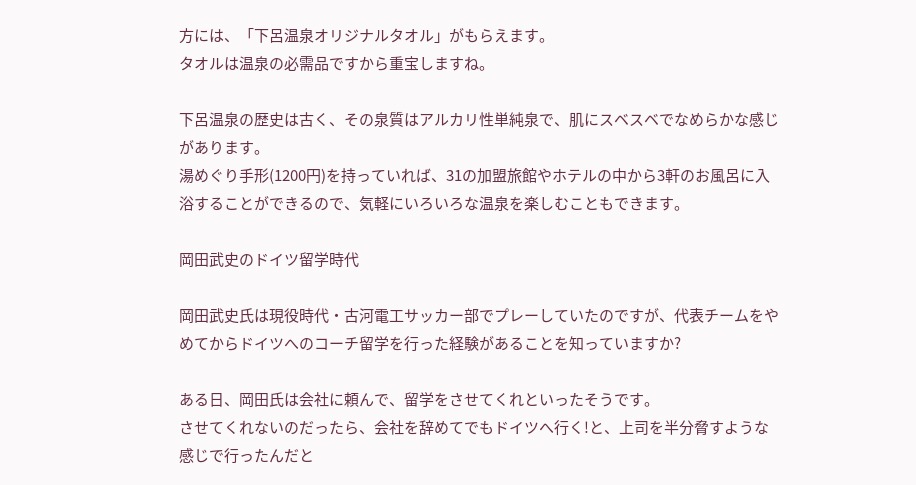方には、「下呂温泉オリジナルタオル」がもらえます。
タオルは温泉の必需品ですから重宝しますね。

下呂温泉の歴史は古く、その泉質はアルカリ性単純泉で、肌にスベスベでなめらかな感じがあります。
湯めぐり手形(1200円)を持っていれば、31の加盟旅館やホテルの中から3軒のお風呂に入浴することができるので、気軽にいろいろな温泉を楽しむこともできます。

岡田武史のドイツ留学時代

岡田武史氏は現役時代・古河電工サッカー部でプレーしていたのですが、代表チームをやめてからドイツへのコーチ留学を行った経験があることを知っていますか?

ある日、岡田氏は会社に頼んで、留学をさせてくれといったそうです。
させてくれないのだったら、会社を辞めてでもドイツへ行く!と、上司を半分脅すような感じで行ったんだと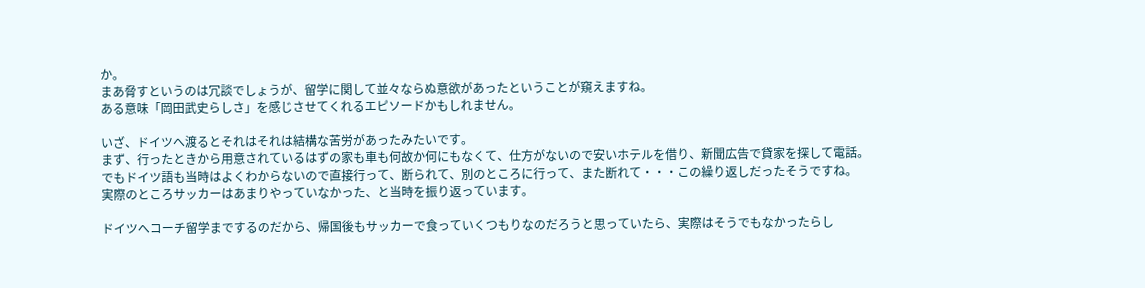か。
まあ脅すというのは冗談でしょうが、留学に関して並々ならぬ意欲があったということが窺えますね。
ある意味「岡田武史らしさ」を感じさせてくれるエピソードかもしれません。

いざ、ドイツへ渡るとそれはそれは結構な苦労があったみたいです。
まず、行ったときから用意されているはずの家も車も何故か何にもなくて、仕方がないので安いホテルを借り、新聞広告で貸家を探して電話。
でもドイツ語も当時はよくわからないので直接行って、断られて、別のところに行って、また断れて・・・この繰り返しだったそうですね。
実際のところサッカーはあまりやっていなかった、と当時を振り返っています。

ドイツへコーチ留学までするのだから、帰国後もサッカーで食っていくつもりなのだろうと思っていたら、実際はそうでもなかったらし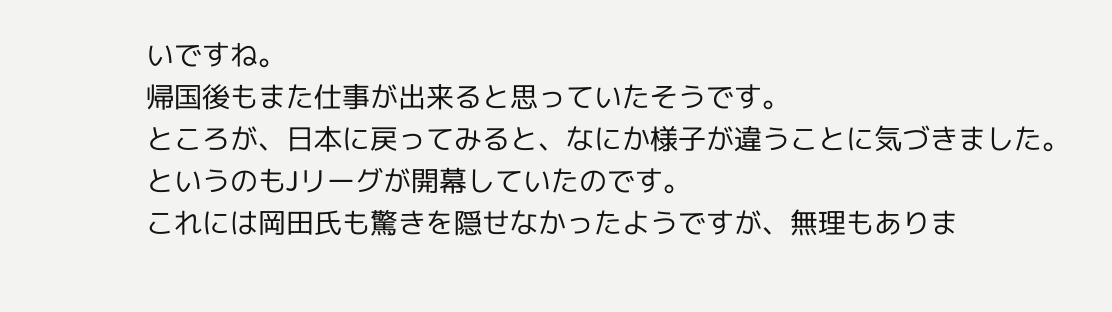いですね。
帰国後もまた仕事が出来ると思っていたそうです。
ところが、日本に戻ってみると、なにか様子が違うことに気づきました。
というのもJリーグが開幕していたのです。
これには岡田氏も驚きを隠せなかったようですが、無理もありま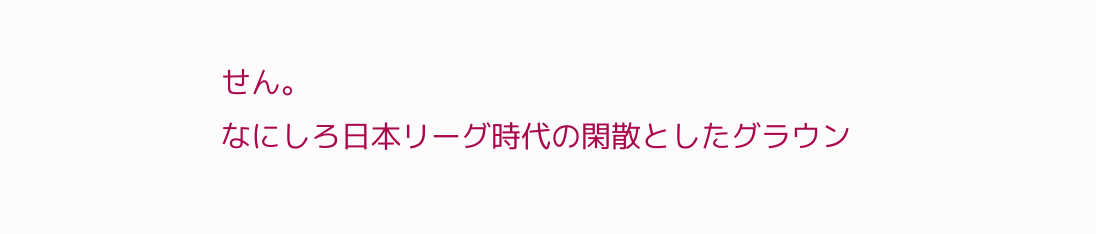せん。
なにしろ日本リーグ時代の閑散としたグラウン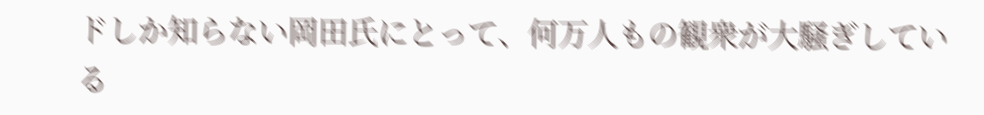ドしか知らない岡田氏にとって、何万人もの観衆が大騒ぎしている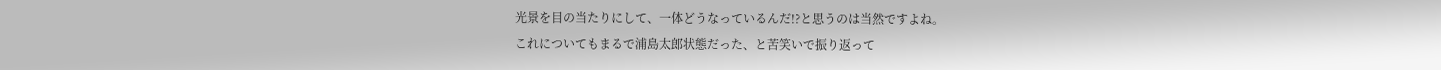光景を目の当たりにして、一体どうなっているんだ!?と思うのは当然ですよね。
これについてもまるで浦島太郎状態だった、と苦笑いで振り返って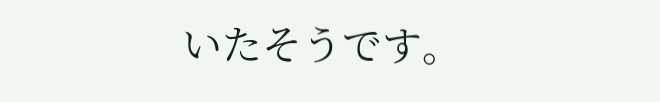いたそうです。